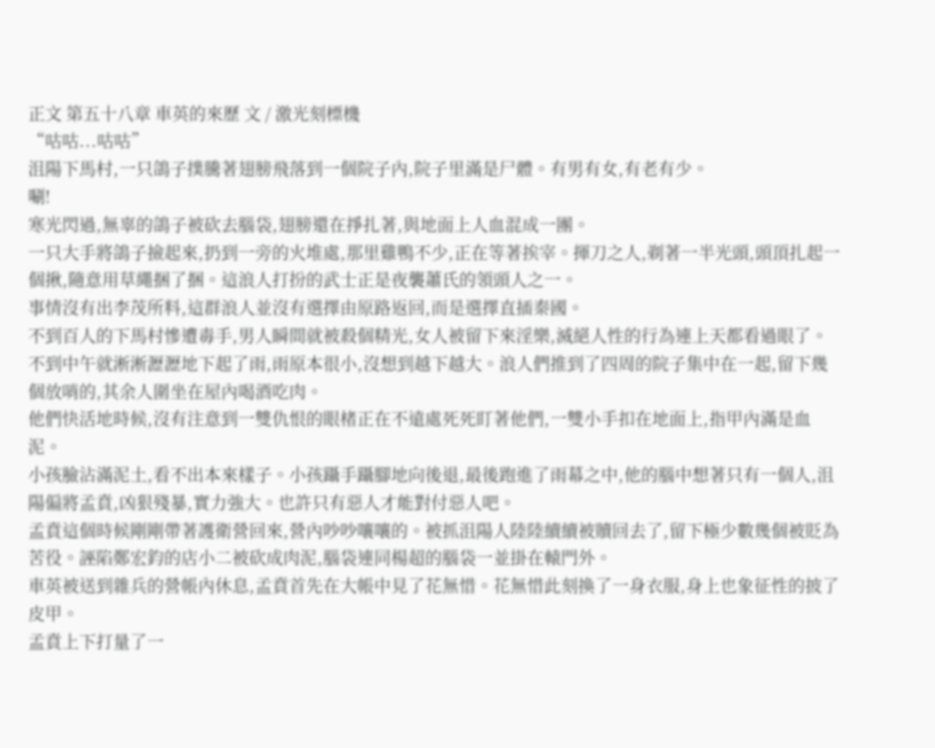正文 第五十八章 車英的來歷 文 / 激光刻標機
“咕咕...咕咕”
沮陽下馬村,一只鴿子撲騰著翅膀飛落到一個院子內,院子里滿是尸體。有男有女,有老有少。
唰!
寒光閃過,無辜的鴿子被砍去腦袋,翅膀還在掙扎著,與地面上人血混成一團。
一只大手將鴿子撿起來,扔到一旁的火堆處,那里雞鴨不少,正在等著挨宰。揮刀之人,剃著一半光頭,頭頂扎起一個揪,隨意用草繩捆了捆。這浪人打扮的武士正是夜襲蕭氏的領頭人之一。
事情沒有出李茂所料,這群浪人並沒有選擇由原路返回,而是選擇直插秦國。
不到百人的下馬村慘遭毒手,男人瞬間就被殺個精光,女人被留下來淫樂,滅絕人性的行為連上天都看過眼了。不到中午就淅淅瀝瀝地下起了雨,雨原本很小,沒想到越下越大。浪人們推到了四周的院子集中在一起,留下幾個放哨的,其余人圍坐在屋內喝酒吃肉。
他們快活地時候,沒有注意到一雙仇恨的眼楮正在不遠處死死盯著他們,一雙小手扣在地面上,指甲內滿是血泥。
小孩臉沾滿泥土,看不出本來樣子。小孩躡手躡腳地向後退,最後跑進了雨幕之中,他的腦中想著只有一個人,沮陽偏將孟賁,凶狠殘暴,實力強大。也許只有惡人才能對付惡人吧。
孟賁這個時候剛剛帶著護衛營回來,營內吵吵嚷嚷的。被抓沮陽人陸陸續續被贖回去了,留下極少數幾個被貶為苦役。誣陷鄭宏鈞的店小二被砍成肉泥,腦袋連同楊超的腦袋一並掛在轅門外。
車英被送到雜兵的營帳內休息,孟賁首先在大帳中見了花無惜。花無惜此刻換了一身衣服,身上也象征性的披了皮甲。
孟賁上下打量了一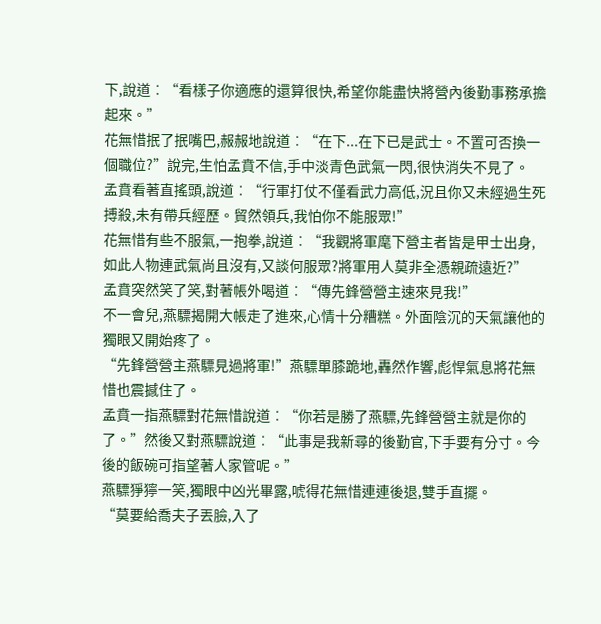下,說道︰“看樣子你適應的還算很快,希望你能盡快將營內後勤事務承擔起來。”
花無惜抿了抿嘴巴,赧赧地說道︰“在下...在下已是武士。不置可否換一個職位?”說完,生怕孟賁不信,手中淡青色武氣一閃,很快消失不見了。
孟賁看著直搖頭,說道︰“行軍打仗不僅看武力高低,況且你又未經過生死搏殺,未有帶兵經歷。貿然領兵,我怕你不能服眾!”
花無惜有些不服氣,一抱拳,說道︰“我觀將軍麾下營主者皆是甲士出身,如此人物連武氣尚且沒有,又談何服眾?將軍用人莫非全憑親疏遠近?”
孟賁突然笑了笑,對著帳外喝道︰“傳先鋒營營主速來見我!”
不一會兒,燕驃揭開大帳走了進來,心情十分糟糕。外面陰沉的天氣讓他的獨眼又開始疼了。
“先鋒營營主燕驃見過將軍!”燕驃單膝跪地,轟然作響,彪悍氣息將花無惜也震撼住了。
孟賁一指燕驃對花無惜說道︰“你若是勝了燕驃,先鋒營營主就是你的了。”然後又對燕驃說道︰“此事是我新尋的後勤官,下手要有分寸。今後的飯碗可指望著人家管呢。”
燕驃猙獰一笑,獨眼中凶光畢露,唬得花無惜連連後退,雙手直擺。
“莫要給喬夫子丟臉,入了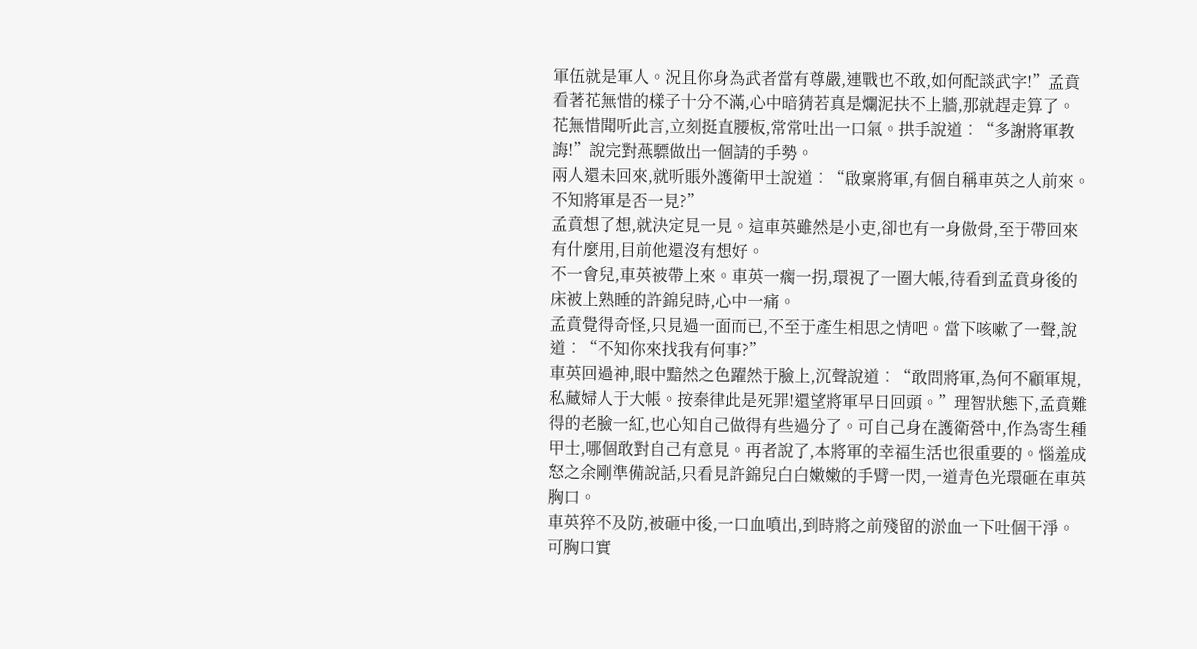軍伍就是軍人。況且你身為武者當有尊嚴,連戰也不敢,如何配談武字!”孟賁看著花無惜的樣子十分不滿,心中暗猜若真是爛泥扶不上牆,那就趕走算了。
花無惜聞听此言,立刻挺直腰板,常常吐出一口氣。拱手說道︰“多謝將軍教誨!”說完對燕驃做出一個請的手勢。
兩人還未回來,就听賬外護衛甲士說道︰“啟稟將軍,有個自稱車英之人前來。不知將軍是否一見?”
孟賁想了想,就決定見一見。這車英雖然是小吏,卻也有一身傲骨,至于帶回來有什麼用,目前他還沒有想好。
不一會兒,車英被帶上來。車英一瘸一拐,環視了一圈大帳,待看到孟賁身後的床被上熟睡的許錦兒時,心中一痛。
孟賁覺得奇怪,只見過一面而已,不至于產生相思之情吧。當下咳嗽了一聲,說道︰“不知你來找我有何事?”
車英回過神,眼中黯然之色躍然于臉上,沉聲說道︰“敢問將軍,為何不顧軍規,私藏婦人于大帳。按秦律此是死罪!還望將軍早日回頭。”理智狀態下,孟賁難得的老臉一紅,也心知自己做得有些過分了。可自己身在護衛營中,作為寄生種甲士,哪個敢對自己有意見。再者說了,本將軍的幸福生活也很重要的。惱羞成怒之余剛準備說話,只看見許錦兒白白嫩嫩的手臂一閃,一道青色光環砸在車英胸口。
車英猝不及防,被砸中後,一口血噴出,到時將之前殘留的淤血一下吐個干淨。可胸口實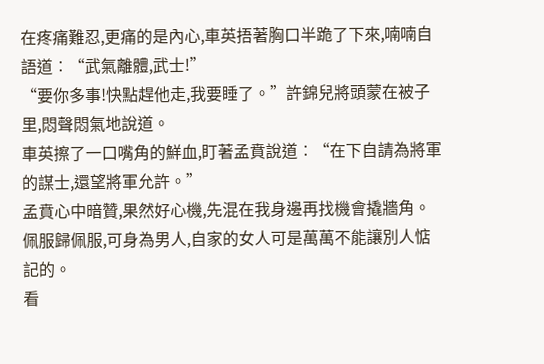在疼痛難忍,更痛的是內心,車英捂著胸口半跪了下來,喃喃自語道︰“武氣離體,武士!”
“要你多事!快點趕他走,我要睡了。”許錦兒將頭蒙在被子里,悶聲悶氣地說道。
車英擦了一口嘴角的鮮血,盯著孟賁說道︰“在下自請為將軍的謀士,還望將軍允許。”
孟賁心中暗贊,果然好心機,先混在我身邊再找機會撬牆角。佩服歸佩服,可身為男人,自家的女人可是萬萬不能讓別人惦記的。
看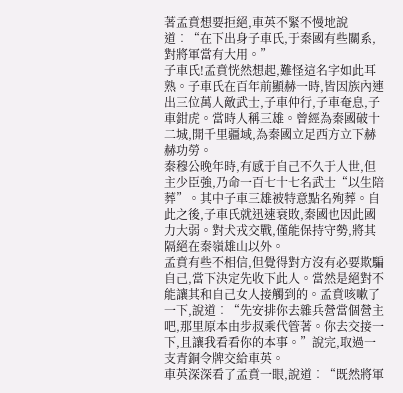著孟賁想要拒絕,車英不緊不慢地說道︰“在下出身子車氏,于秦國有些關系,對將軍當有大用。”
子車氏!孟賁恍然想起,難怪這名字如此耳熟。子車氏在百年前顯赫一時,皆因族內連出三位萬人敵武士,子車仲行,子車奄息,子車鉗虎。當時人稱三雄。曾經為秦國破十二城,開千里疆域,為秦國立足西方立下赫赫功勞。
秦穆公晚年時,有感于自己不久于人世,但主少臣強,乃命一百七十七名武士“以生陪葬”。其中子車三雄被特意點名殉葬。自此之後,子車氏就迅速衰敗,秦國也因此國力大弱。對犬戎交戰,僅能保持守勢,將其隔絕在秦嶺雄山以外。
孟賁有些不相信,但覺得對方沒有必要欺騙自己,當下決定先收下此人。當然是絕對不能讓其和自己女人接觸到的。孟賁咳嗽了一下,說道︰“先安排你去雜兵營當個營主吧,那里原本由步叔乘代管著。你去交接一下,且讓我看看你的本事。”說完,取過一支青銅令牌交給車英。
車英深深看了孟賁一眼,說道︰“既然將軍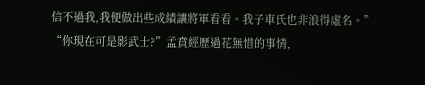信不過我,我便做出些成績讓將軍看看。我子車氏也非浪得虛名。”
“你現在可是影武士?”孟賁經歷過花無惜的事情,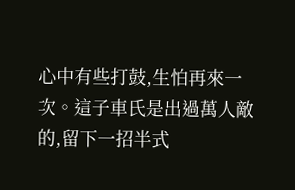心中有些打鼓,生怕再來一次。這子車氏是出過萬人敵的,留下一招半式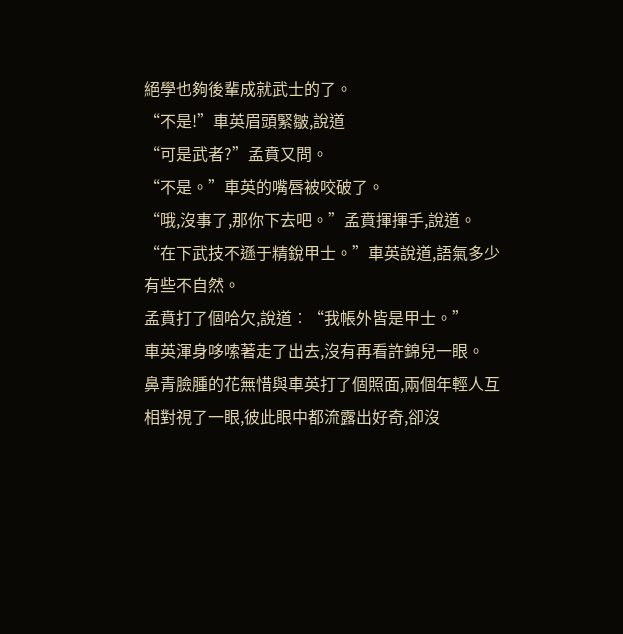絕學也夠後輩成就武士的了。
“不是!”車英眉頭緊皺,說道
“可是武者?”孟賁又問。
“不是。”車英的嘴唇被咬破了。
“哦,沒事了,那你下去吧。”孟賁揮揮手,說道。
“在下武技不遜于精銳甲士。”車英說道,語氣多少有些不自然。
孟賁打了個哈欠,說道︰“我帳外皆是甲士。”
車英渾身哆嗦著走了出去,沒有再看許錦兒一眼。
鼻青臉腫的花無惜與車英打了個照面,兩個年輕人互相對視了一眼,彼此眼中都流露出好奇,卻沒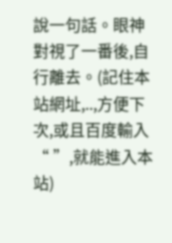說一句話。眼神對視了一番後,自行離去。(記住本站網址,..,方便下次,或且百度輸入“ ”,就能進入本站)